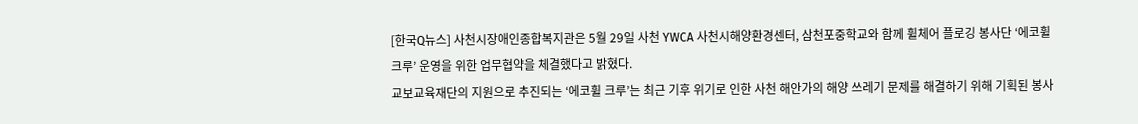[한국Q뉴스] 사천시장애인종합복지관은 5월 29일 사천 YWCA 사천시해양환경센터, 삼천포중학교와 함께 휠체어 플로깅 봉사단 ‘에코휠 크루’ 운영을 위한 업무협약을 체결했다고 밝혔다.
교보교육재단의 지원으로 추진되는 ‘에코휠 크루’는 최근 기후 위기로 인한 사천 해안가의 해양 쓰레기 문제를 해결하기 위해 기획된 봉사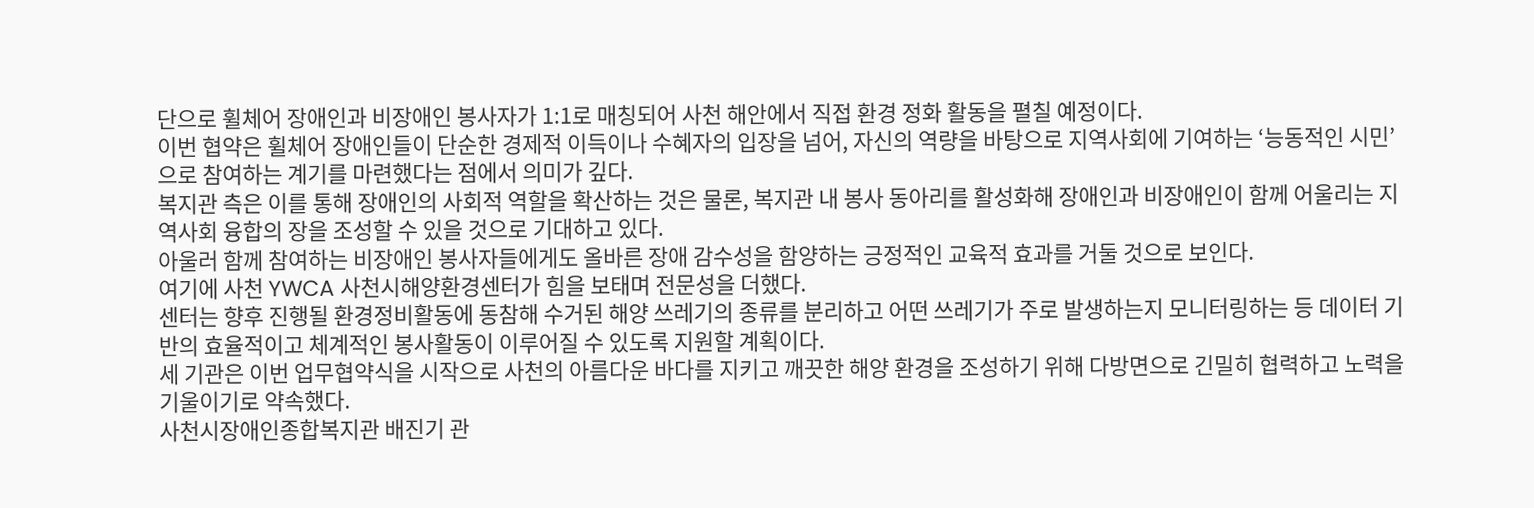단으로 휠체어 장애인과 비장애인 봉사자가 1:1로 매칭되어 사천 해안에서 직접 환경 정화 활동을 펼칠 예정이다.
이번 협약은 휠체어 장애인들이 단순한 경제적 이득이나 수혜자의 입장을 넘어, 자신의 역량을 바탕으로 지역사회에 기여하는 ‘능동적인 시민’ 으로 참여하는 계기를 마련했다는 점에서 의미가 깊다.
복지관 측은 이를 통해 장애인의 사회적 역할을 확산하는 것은 물론, 복지관 내 봉사 동아리를 활성화해 장애인과 비장애인이 함께 어울리는 지역사회 융합의 장을 조성할 수 있을 것으로 기대하고 있다.
아울러 함께 참여하는 비장애인 봉사자들에게도 올바른 장애 감수성을 함양하는 긍정적인 교육적 효과를 거둘 것으로 보인다.
여기에 사천 YWCA 사천시해양환경센터가 힘을 보태며 전문성을 더했다.
센터는 향후 진행될 환경정비활동에 동참해 수거된 해양 쓰레기의 종류를 분리하고 어떤 쓰레기가 주로 발생하는지 모니터링하는 등 데이터 기반의 효율적이고 체계적인 봉사활동이 이루어질 수 있도록 지원할 계획이다.
세 기관은 이번 업무협약식을 시작으로 사천의 아름다운 바다를 지키고 깨끗한 해양 환경을 조성하기 위해 다방면으로 긴밀히 협력하고 노력을 기울이기로 약속했다.
사천시장애인종합복지관 배진기 관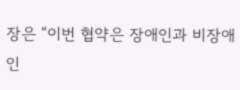장은 “이번 협약은 장애인과 비장애인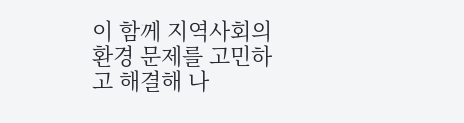이 함께 지역사회의 환경 문제를 고민하고 해결해 나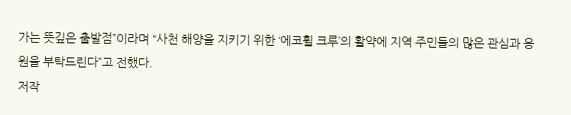가는 뜻깊은 출발점”이라며 “사천 해양을 지키기 위한 ‘에코휠 크루’의 활약에 지역 주민들의 많은 관심과 응원을 부탁드린다”고 전했다.
저작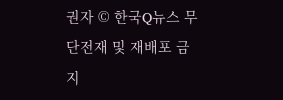권자 © 한국Q뉴스 무단전재 및 재배포 금지